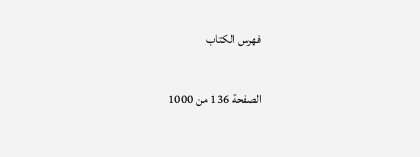فهرس الكتاب

الصفحة 136 من 1000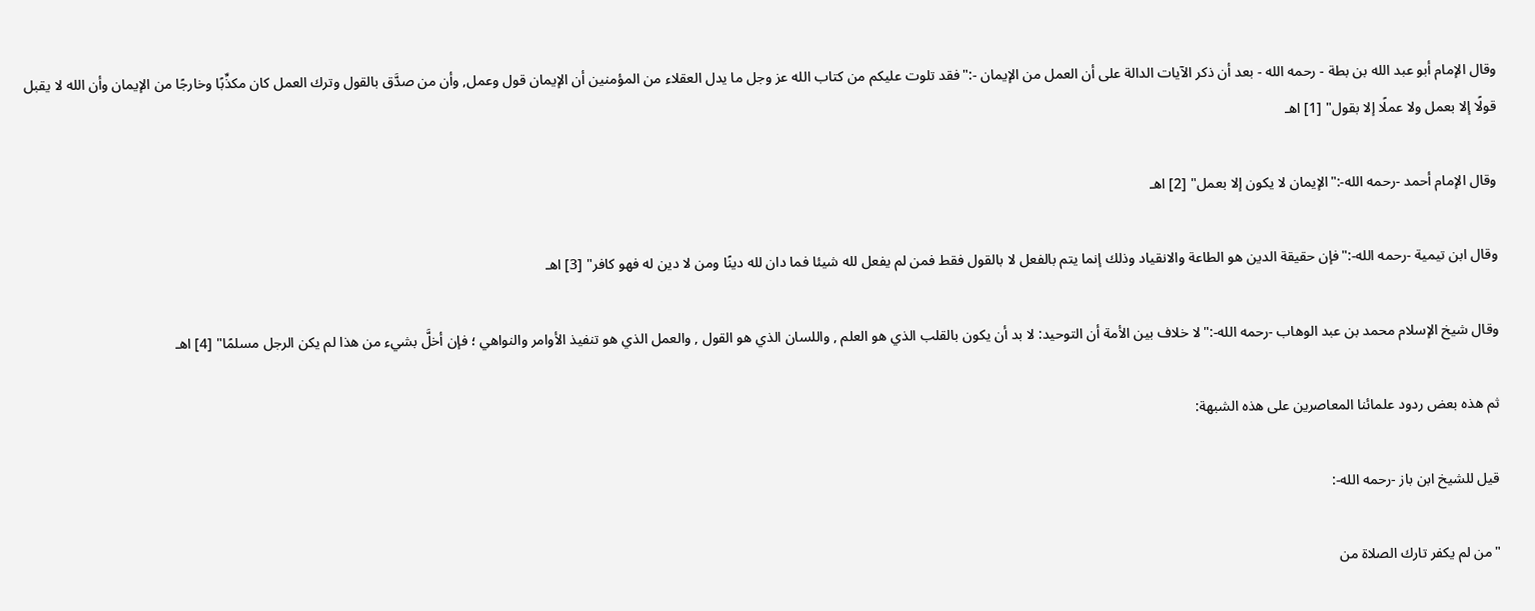وقال الإمام أبو عبد الله بن بطة - رحمه الله - بعد أن ذكر الآيات الدالة على أن العمل من الإيمان -:"فقد تلوت عليكم من كتاب الله عز وجل ما يدل العقلاء من المؤمنين أن الإيمان قول وعمل, وأن من صدَّق بالقول وترك العمل كان مكذِّبًا وخارجًا من الإيمان وأن الله لا يقبل قولًا إلا بعمل ولا عملًا إلا بقول" [1] اهـ

وقال الإمام أحمد -رحمه الله-:"الإيمان لا يكون إلا بعمل" [2] اهـ

وقال ابن تيمية -رحمه الله-:"فإن حقيقة الدين هو الطاعة والانقياد وذلك إنما يتم بالفعل لا بالقول فقط فمن لم يفعل لله شيئا فما دان لله دينًا ومن لا دين له فهو كافر" [3] اهـ

وقال شيخ الإسلام محمد بن عبد الوهاب -رحمه الله-:"لا خلاف بين الأمة أن التوحيد: لا بد أن يكون بالقلب الذي هو العلم , واللسان الذي هو القول , والعمل الذي هو تنفيذ الأوامر والنواهي ؛ فإن أخلَّ بشيء من هذا لم يكن الرجل مسلمًا" [4] اهـ

ثم هذه بعض ردود علمائنا المعاصرين على هذه الشبهة:

قيل للشيخ ابن باز -رحمه الله-:

"من لم يكفر تارك الصلاة من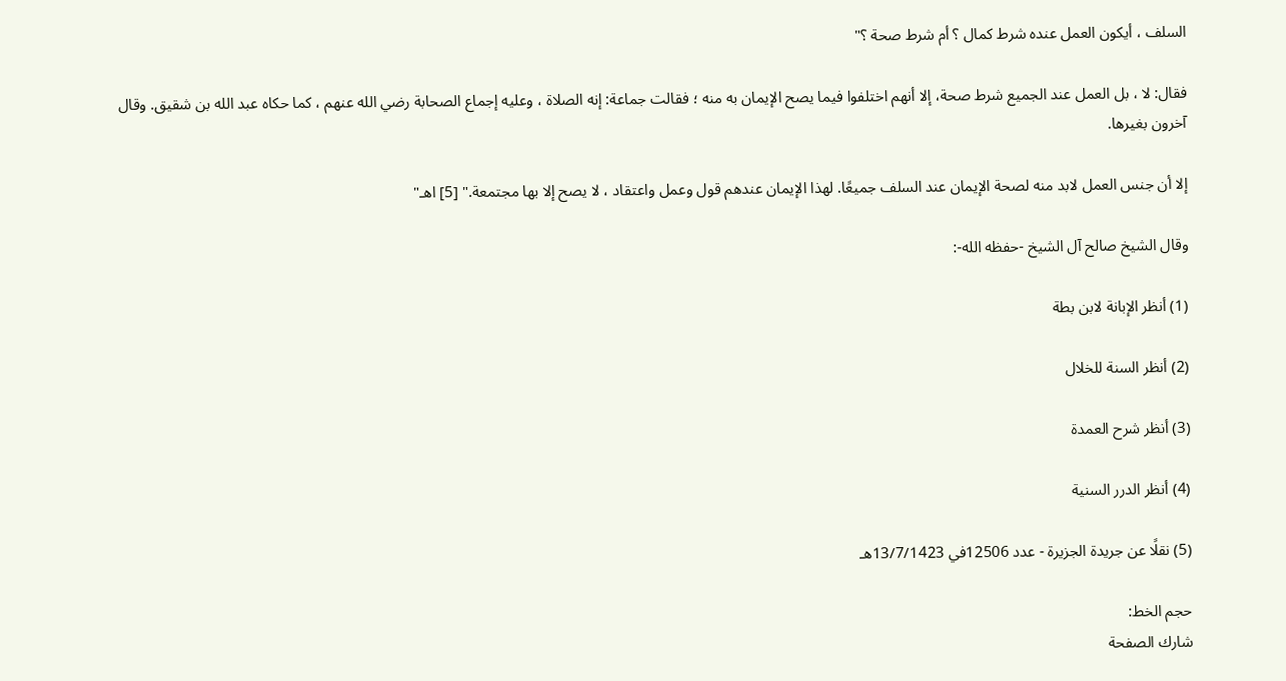السلف ، أيكون العمل عنده شرط كمال ؟ أم شرط صحة ؟"

فقال: لا ، بل العمل عند الجميع شرط صحة، إلا أنهم اختلفوا فيما يصح الإيمان به منه ؛ فقالت جماعة: إنه الصلاة ، وعليه إجماع الصحابة رضي الله عنهم ، كما حكاه عبد الله بن شقيق. وقال آخرون بغيرها.

إلا أن جنس العمل لابد منه لصحة الإيمان عند السلف جميعًا. لهذا الإيمان عندهم قول وعمل واعتقاد ، لا يصح إلا بها مجتمعة." [5] اهـ"

وقال الشيخ صالح آل الشيخ -حفظه الله-:

(1) أنظر الإبانة لابن بطة

(2) أنظر السنة للخلال

(3) أنظر شرح العمدة

(4) أنظر الدرر السنية

(5) نقلًا عن جريدة الجزيرة - عدد 12506في 13/7/1423هـ

حجم الخط:
شارك الصفحة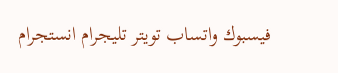فيسبوك واتساب تويتر تليجرام انستجرام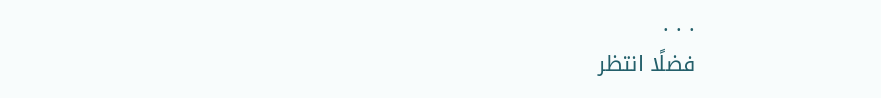. . .
فضلًا انتظر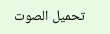تحميل الصوت